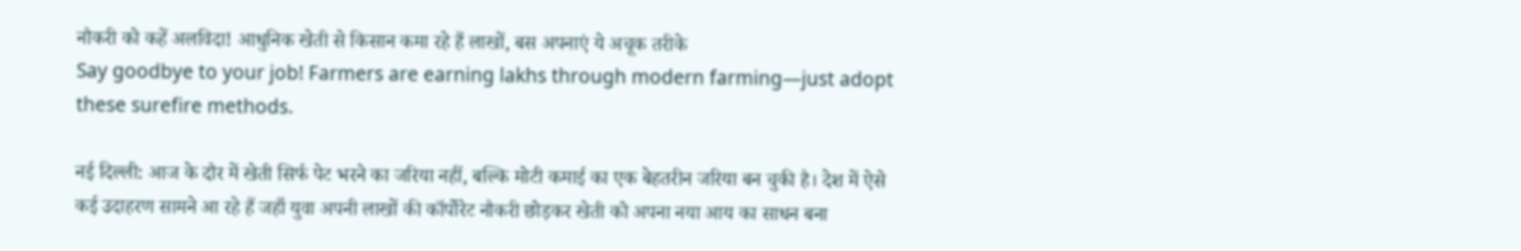नौकरी को कहें अलविदा! आधुनिक खेती से किसान कमा रहे हैं लाखों, बस अपनाएं ये अचूक तरीके
Say goodbye to your job! Farmers are earning lakhs through modern farming—just adopt these surefire methods.

नई दिल्ली: आज के दौर में खेती सिर्फ पेट भरने का जरिया नहीं, बल्कि मोटी कमाई का एक बेहतरीन जरिया बन चुकी है। देश में ऐसे कई उदाहरण सामने आ रहे हैं जहाँ युवा अपनी लाखों की कॉर्पोरेट नौकरी छोड़कर खेती को अपना नया आय का साधन बना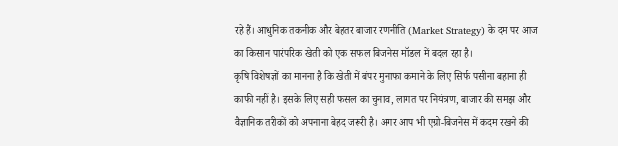रहे हैं। आधुनिक तकनीक और बेहतर बाजार रणनीति (Market Strategy) के दम पर आज का किसान पारंपरिक खेती को एक सफल बिजनेस मॉडल में बदल रहा है।
कृषि विशेषज्ञों का मानना है कि खेती में बंपर मुनाफा कमाने के लिए सिर्फ पसीना बहाना ही काफी नहीं है। इसके लिए सही फसल का चुनाव, लागत पर नियंत्रण, बाजार की समझ और वैज्ञानिक तरीकों को अपनाना बेहद जरूरी है। अगर आप भी एग्रो-बिजनेस में कदम रखने की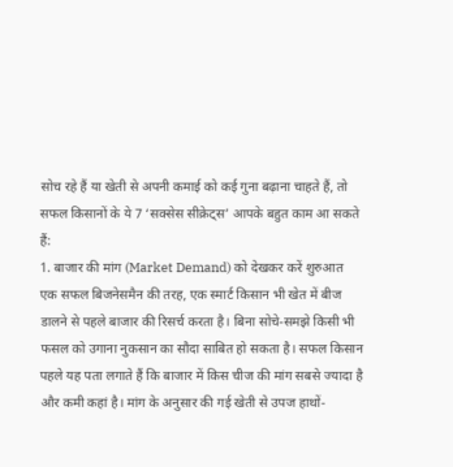सोच रहे हैं या खेती से अपनी कमाई को कई गुना बढ़ाना चाहते हैं, तो सफल किसानों के ये 7 ‘सक्सेस सीक्रेट्स’ आपके बहुत काम आ सकते हैं:
1. बाजार की मांग (Market Demand) को देखकर करें शुरुआत
एक सफल बिजनेसमैन की तरह, एक स्मार्ट किसान भी खेत में बीज डालने से पहले बाजार की रिसर्च करता है। बिना सोचे-समझे किसी भी फसल को उगाना नुकसान का सौदा साबित हो सकता है। सफल किसान पहले यह पता लगाते हैं कि बाजार में किस चीज की मांग सबसे ज्यादा है और कमी कहां है। मांग के अनुसार की गई खेती से उपज हाथों-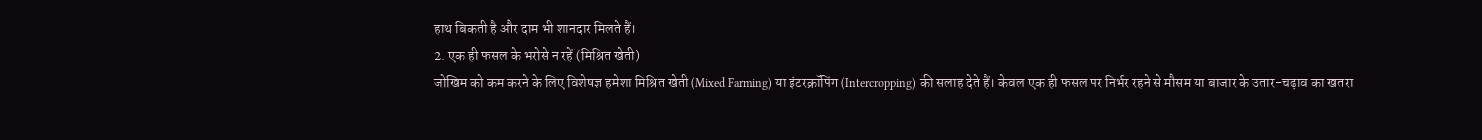हाथ बिकती है और दाम भी शानदार मिलते हैं।
2. एक ही फसल के भरोसे न रहें (मिश्रित खेती)
जोखिम को कम करने के लिए विशेषज्ञ हमेशा मिश्रित खेती (Mixed Farming) या इंटरक्रॉपिंग (Intercropping) की सलाह देते हैं। केवल एक ही फसल पर निर्भर रहने से मौसम या बाजार के उतार-चढ़ाव का खतरा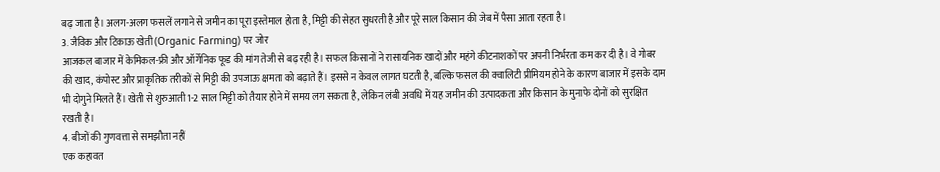बढ़ जाता है। अलग-अलग फसलें लगाने से जमीन का पूरा इस्तेमाल होता है, मिट्टी की सेहत सुधरती है और पूरे साल किसान की जेब में पैसा आता रहता है।
3. जैविक और टिकाऊ खेती (Organic Farming) पर जोर
आजकल बाजार में केमिकल-फ्री और ऑर्गेनिक फूड की मांग तेजी से बढ़ रही है। सफल किसानों ने रासायनिक खादों और महंगे कीटनाशकों पर अपनी निर्भरता कम कर दी है। वे गोबर की खाद, कंपोस्ट और प्राकृतिक तरीकों से मिट्टी की उपजाऊ क्षमता को बढ़ाते हैं। इससे न केवल लागत घटती है, बल्कि फसल की क्वालिटी प्रीमियम होने के कारण बाजार में इसके दाम भी दोगुने मिलते हैं। खेती से शुरुआती 1-2 साल मिट्टी को तैयार होने में समय लग सकता है, लेकिन लंबी अवधि में यह जमीन की उत्पादकता और किसान के मुनाफे दोनों को सुरक्षित रखती है।
4. बीजों की गुणवत्ता से समझौता नहीं
एक कहावत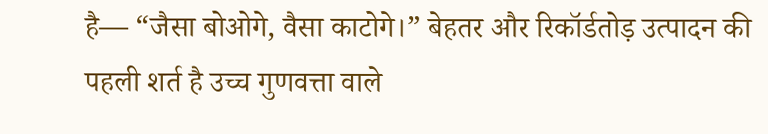है— “जैसा बोओगे, वैसा काटोगे।” बेहतर और रिकॉर्डतोड़ उत्पादन की पहली शर्त है उच्च गुणवत्ता वाले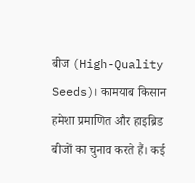बीज (High-Quality Seeds)। कामयाब किसान हमेशा प्रमाणित और हाइब्रिड बीजों का चुनाव करते हैं। कई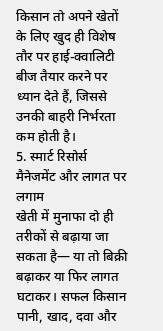किसान तो अपने खेतों के लिए खुद ही विशेष तौर पर हाई-क्वालिटी बीज तैयार करने पर ध्यान देते हैं, जिससे उनकी बाहरी निर्भरता कम होती है।
5. स्मार्ट रिसोर्स मैनेजमेंट और लागत पर लगाम
खेती में मुनाफा दो ही तरीकों से बढ़ाया जा सकता है— या तो बिक्री बढ़ाकर या फिर लागत घटाकर। सफल किसान पानी, खाद, दवा और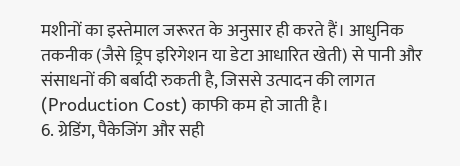मशीनों का इस्तेमाल जरूरत के अनुसार ही करते हैं। आधुनिक तकनीक (जैसे ड्रिप इरिगेशन या डेटा आधारित खेती) से पानी और संसाधनों की बर्बादी रुकती है, जिससे उत्पादन की लागत (Production Cost) काफी कम हो जाती है।
6. ग्रेडिंग, पैकेजिंग और सही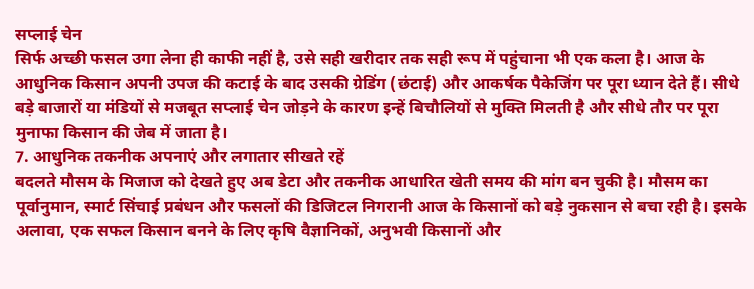सप्लाई चेन
सिर्फ अच्छी फसल उगा लेना ही काफी नहीं है, उसे सही खरीदार तक सही रूप में पहुंचाना भी एक कला है। आज के आधुनिक किसान अपनी उपज की कटाई के बाद उसकी ग्रेडिंग (छंटाई) और आकर्षक पैकेजिंग पर पूरा ध्यान देते हैं। सीधे बड़े बाजारों या मंडियों से मजबूत सप्लाई चेन जोड़ने के कारण इन्हें बिचौलियों से मुक्ति मिलती है और सीधे तौर पर पूरा मुनाफा किसान की जेब में जाता है।
7. आधुनिक तकनीक अपनाएं और लगातार सीखते रहें
बदलते मौसम के मिजाज को देखते हुए अब डेटा और तकनीक आधारित खेती समय की मांग बन चुकी है। मौसम का पूर्वानुमान, स्मार्ट सिंचाई प्रबंधन और फसलों की डिजिटल निगरानी आज के किसानों को बड़े नुकसान से बचा रही है। इसके अलावा, एक सफल किसान बनने के लिए कृषि वैज्ञानिकों, अनुभवी किसानों और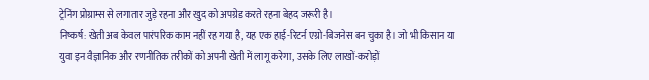ट्रेनिंग प्रोग्राम्स से लगातार जुड़े रहना और खुद को अपग्रेड करते रहना बेहद जरूरी है।
निष्कर्ष: खेती अब केवल पारंपरिक काम नहीं रह गया है, यह एक हाई-रिटर्न एग्रो-बिजनेस बन चुका है। जो भी किसान या युवा इन वैज्ञानिक और रणनीतिक तरीकों को अपनी खेती में लागू करेगा, उसके लिए लाखों-करोड़ों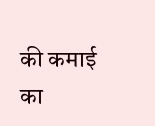की कमाई का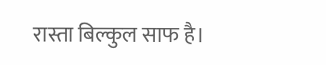रास्ता बिल्कुल साफ है।